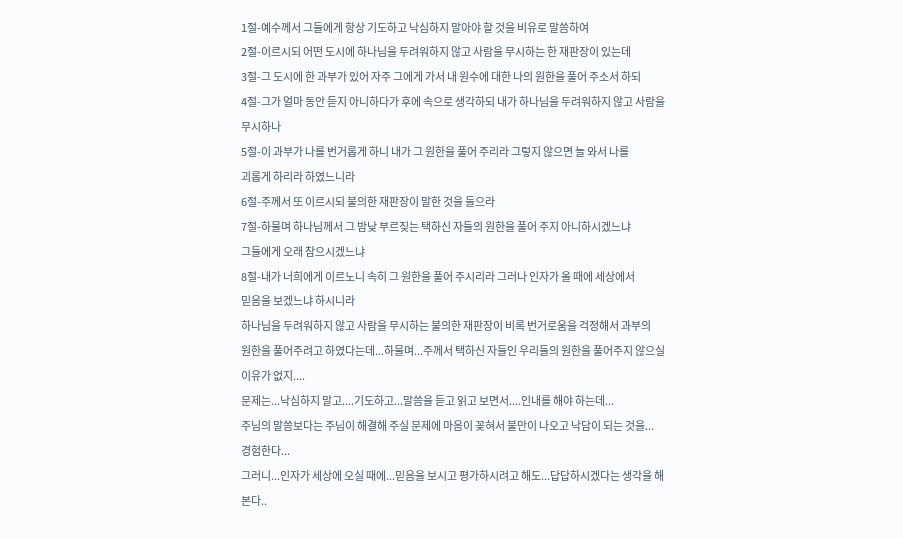1절-예수께서 그들에게 항상 기도하고 낙심하지 말아야 할 것을 비유로 말씀하여
2절-이르시되 어떤 도시에 하나님을 두려워하지 않고 사람을 무시하는 한 재판장이 있는데
3절-그 도시에 한 과부가 있어 자주 그에게 가서 내 원수에 대한 나의 원한을 풀어 주소서 하되
4절-그가 얼마 동안 듣지 아니하다가 후에 속으로 생각하되 내가 하나님을 두려워하지 않고 사람을
무시하나
5절-이 과부가 나를 번거롭게 하니 내가 그 원한을 풀어 주리라 그렇지 않으면 늘 와서 나를
괴롭게 하리라 하였느니라
6절-주께서 또 이르시되 불의한 재판장이 말한 것을 들으라
7절-하물며 하나님께서 그 밤낮 부르짖는 택하신 자들의 원한을 풀어 주지 아니하시겠느냐
그들에게 오래 참으시겠느냐
8절-내가 너희에게 이르노니 속히 그 원한을 풀어 주시리라 그러나 인자가 올 때에 세상에서
믿음을 보겠느냐 하시니라
하나님을 두려워하지 않고 사람을 무시하는 불의한 재판장이 비록 번거로움을 걱정해서 과부의
원한을 풀어주려고 하였다는데...하물며...주께서 택하신 자들인 우리들의 원한을 풀어주지 않으실
이유가 없지....
문제는...낙심하지 말고....기도하고...말씀을 듣고 읽고 보면서....인내를 해야 하는데...
주님의 말씀보다는 주님이 해결해 주실 문제에 마음이 꽂혀서 불만이 나오고 낙담이 되는 것을...
경험한다...
그러니...인자가 세상에 오실 때에...믿음을 보시고 평가하시려고 해도...답답하시겠다는 생각을 해
본다..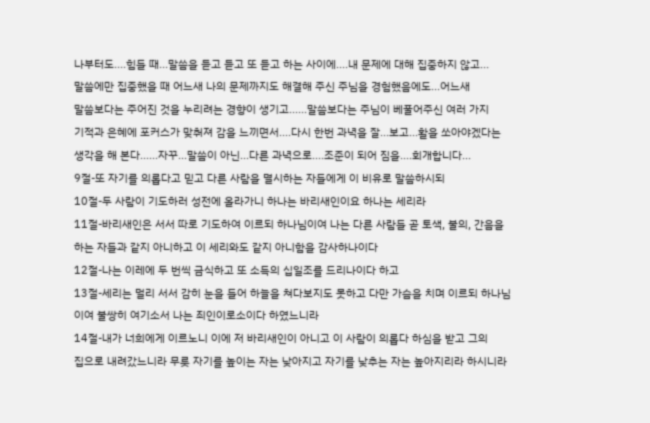나부터도....힘들 때...말씀을 듣고 듣고 또 듣고 하는 사이에....내 문제에 대해 집중하지 않고...
말씀에만 집중했을 때 어느새 나의 문제까지도 해결해 주신 주님을 경험했음에도...어느새
말씀보다는 주어진 것을 누리려는 경향이 생기고......말씀보다는 주님이 베풀어주신 여러 가지
기적과 은혜에 포커스가 맞춰져 감을 느끼면서....다시 한번 과녁을 잘...보고...활을 쏘아야겠다는
생각을 해 본다......자꾸...말씀이 아닌...다른 과녁으로....조준이 되어 짐을....회개합니다...
9절-또 자기를 의롭다고 믿고 다른 사람을 멸시하는 자들에게 이 비유로 말씀하시되
10절-두 사람이 기도하러 성전에 올라가니 하나는 바리새인이요 하나는 세리라
11절-바리새인은 서서 따로 기도하여 이르되 하나님이여 나는 다른 사람들 곧 토색, 불의, 간음을
하는 자들과 같지 아니하고 이 세리와도 같지 아니함을 감사하나이다
12절-나는 이레에 두 번씩 금식하고 또 소득의 십일조를 드리나이다 하고
13절-세리는 멀리 서서 감히 눈을 들어 하늘을 쳐다보지도 못하고 다만 가슴을 치며 이르되 하나님
이여 불쌍히 여기소서 나는 죄인이로소이다 하였느니라
14절-내가 너희에게 이르노니 이에 저 바리새인이 아니고 이 사람이 의롭다 하심을 받고 그의
집으로 내려갔느니라 무릇 자기를 높이는 자는 낮아지고 자기를 낮추는 자는 높아지리라 하시니라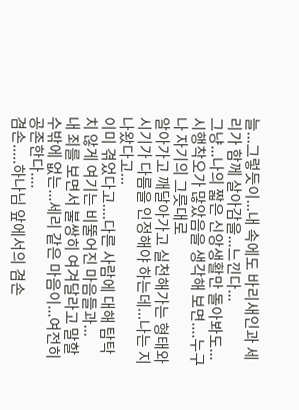늘...그렇듯이...내 속에도 바리새인과 세리가 함께 살아감을...느낀다...
그냥...나의 짧은 신앙생활만 돌아봐도...시행착오가 많았음을 생각해 보면....누구나 자기의 그릇대로
알아가고 깨달아가고 실천해가는 형태와 시기가 다름을 인정해야 하는데...나는 지나왔다고...
이미 겪었다고....다른 사람에 대해 탐탁치 않게 여기는 비뚤어진 마음들과...
내 죄를 보면서 불쌍히 여겨달라고 말할 수밖에 없는...세리 같은 마음이...여전히 공존한다....
겸손.....하나님 앞에서의 겸손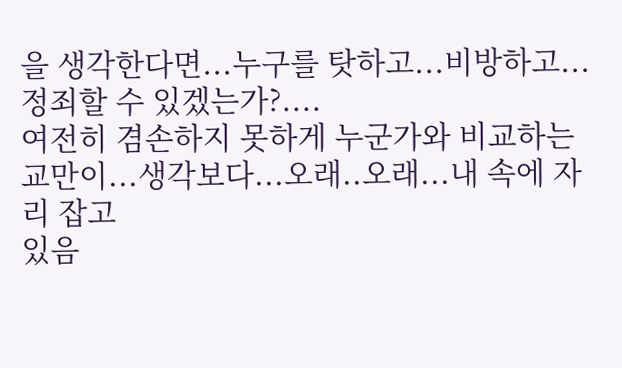을 생각한다면...누구를 탓하고...비방하고...정죄할 수 있겠는가?....
여전히 겸손하지 못하게 누군가와 비교하는 교만이...생각보다...오래..오래...내 속에 자리 잡고
있음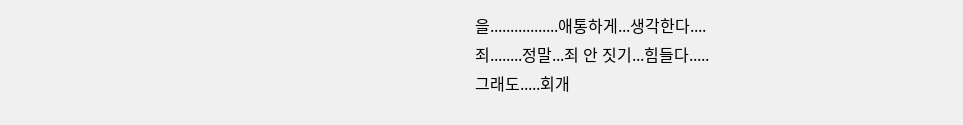을.................애통하게...생각한다....
죄........정말...죄 안 짓기...힘들다.....
그래도.....회개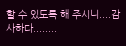할 수 있도록 해 주시니....감사하다........